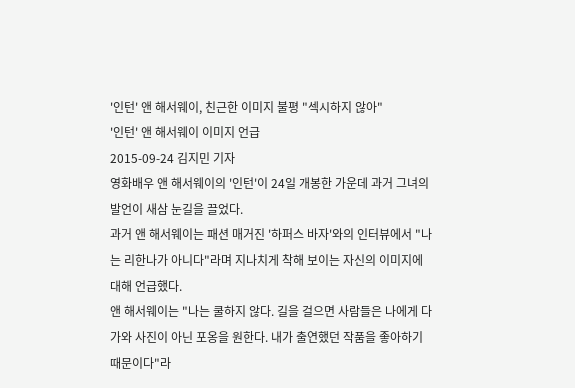'인턴' 앤 해서웨이, 친근한 이미지 불평 "섹시하지 않아"
'인턴' 앤 해서웨이 이미지 언급
2015-09-24 김지민 기자
영화배우 앤 해서웨이의 '인턴'이 24일 개봉한 가운데 과거 그녀의 발언이 새삼 눈길을 끌었다.
과거 앤 해서웨이는 패션 매거진 '하퍼스 바자'와의 인터뷰에서 "나는 리한나가 아니다"라며 지나치게 착해 보이는 자신의 이미지에 대해 언급했다.
앤 해서웨이는 "나는 쿨하지 않다. 길을 걸으면 사람들은 나에게 다가와 사진이 아닌 포옹을 원한다. 내가 출연했던 작품을 좋아하기 때문이다"라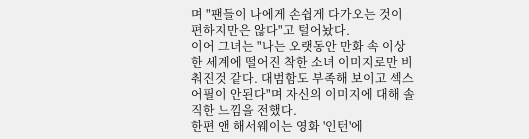며 "팬들이 나에게 손쉽게 다가오는 것이 편하지만은 않다"고 털어놨다.
이어 그녀는 "나는 오랫동안 만화 속 이상한 세계에 떨어진 착한 소녀 이미지로만 비춰진것 같다. 대범함도 부족해 보이고 섹스어필이 안된다"며 자신의 이미지에 대해 솔직한 느낌을 전했다.
한편 앤 해서웨이는 영화 '인턴'에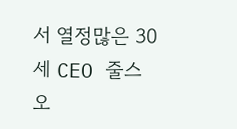서 열정많은 30세 CEO 줄스 오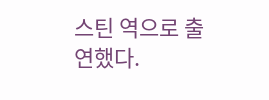스틴 역으로 출연했다.